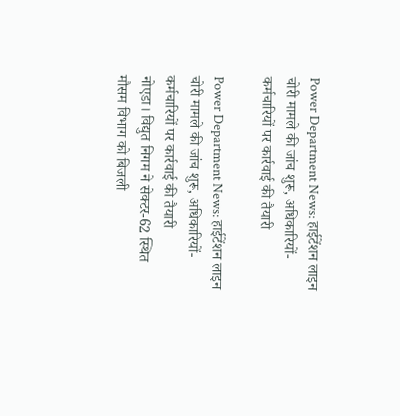Power Department News: हाईटेंशन लाइन चोरी मामले की जांच शुरू, अधिकारियों-कर्मचारियों पर कार्रवाई की तैयारी

Power Department News: हाईटेंशन लाइन चोरी मामले की जांच शुरू, अधिकारियों-कर्मचारियों पर कार्रवाई की तैयारी
नोएडा। विद्युत निगम ने सेक्टर-62 स्थित मौसम विभाग को बिजली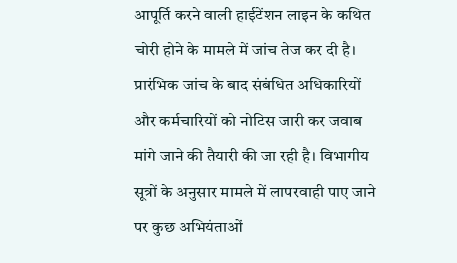आपूर्ति करने वाली हाईटेंशन लाइन के कथित चोरी होने के मामले में जांच तेज कर दी है। प्रारंभिक जांच के बाद संबंधित अधिकारियों और कर्मचारियों को नोटिस जारी कर जवाब मांगे जाने की तैयारी की जा रही है। विभागीय सूत्रों के अनुसार मामले में लापरवाही पाए जाने पर कुछ अभियंताओं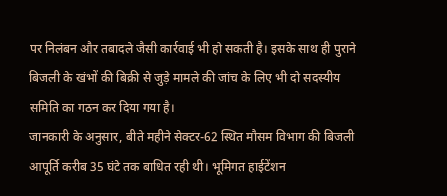पर निलंबन और तबादले जैसी कार्रवाई भी हो सकती है। इसके साथ ही पुराने बिजली के खंभों की बिक्री से जुड़े मामले की जांच के लिए भी दो सदस्यीय समिति का गठन कर दिया गया है।
जानकारी के अनुसार, बीते महीने सेक्टर-62 स्थित मौसम विभाग की बिजली आपूर्ति करीब 35 घंटे तक बाधित रही थी। भूमिगत हाईटेंशन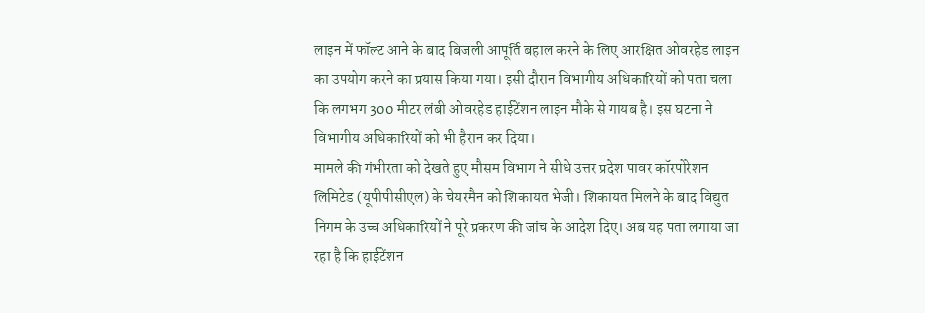लाइन में फॉल्ट आने के बाद बिजली आपूर्ति बहाल करने के लिए आरक्षित ओवरहेड लाइन का उपयोग करने का प्रयास किया गया। इसी दौरान विभागीय अधिकारियों को पता चला कि लगभग 300 मीटर लंबी ओवरहेड हाईटेंशन लाइन मौके से गायब है। इस घटना ने विभागीय अधिकारियों को भी हैरान कर दिया।
मामले की गंभीरता को देखते हुए मौसम विभाग ने सीधे उत्तर प्रदेश पावर कॉरपोरेशन लिमिटेड (यूपीपीसीएल) के चेयरमैन को शिकायत भेजी। शिकायत मिलने के बाद विद्युत निगम के उच्च अधिकारियों ने पूरे प्रकरण की जांच के आदेश दिए। अब यह पता लगाया जा रहा है कि हाईटेंशन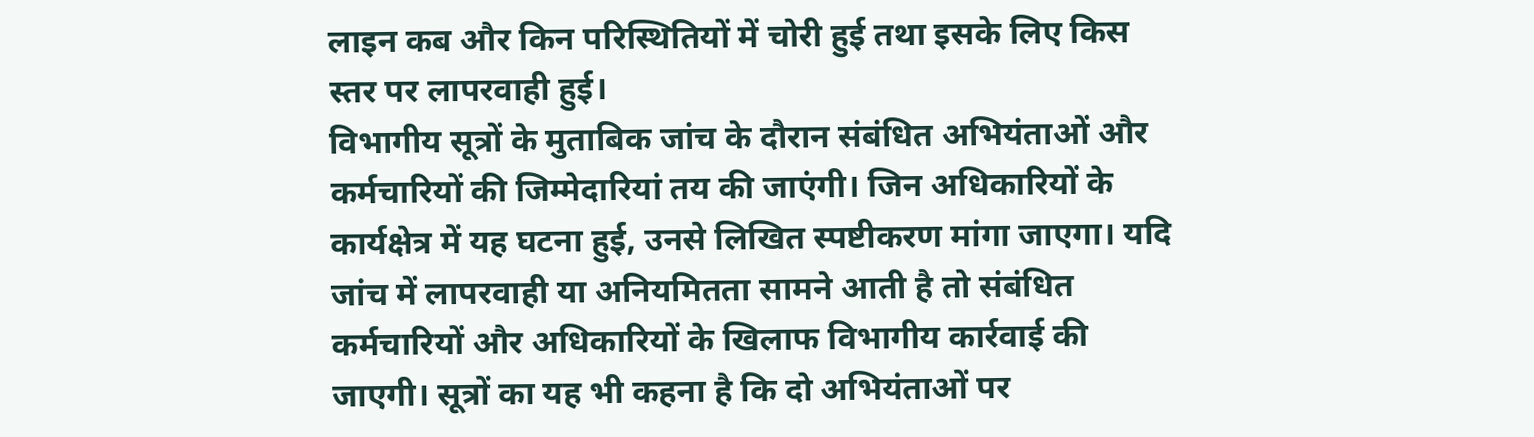लाइन कब और किन परिस्थितियों में चोरी हुई तथा इसके लिए किस स्तर पर लापरवाही हुई।
विभागीय सूत्रों के मुताबिक जांच के दौरान संबंधित अभियंताओं और कर्मचारियों की जिम्मेदारियां तय की जाएंगी। जिन अधिकारियों के कार्यक्षेत्र में यह घटना हुई, उनसे लिखित स्पष्टीकरण मांगा जाएगा। यदि जांच में लापरवाही या अनियमितता सामने आती है तो संबंधित कर्मचारियों और अधिकारियों के खिलाफ विभागीय कार्रवाई की जाएगी। सूत्रों का यह भी कहना है कि दो अभियंताओं पर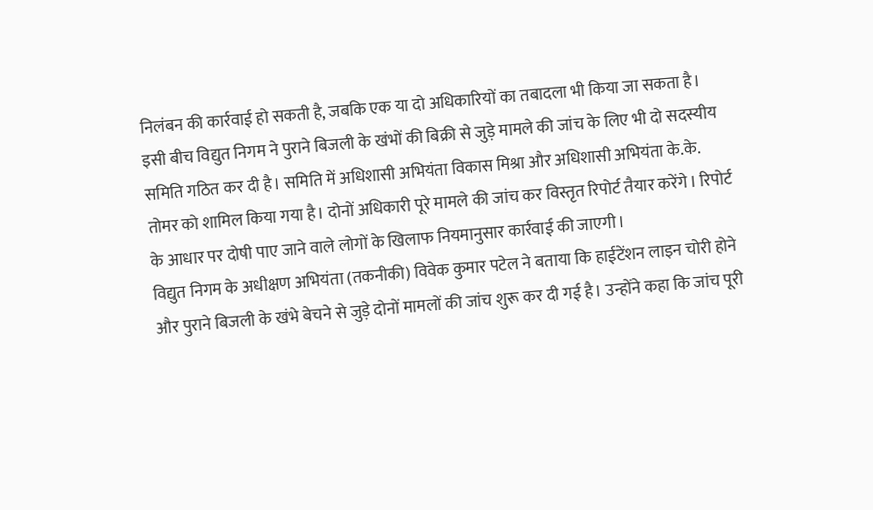निलंबन की कार्रवाई हो सकती है, जबकि एक या दो अधिकारियों का तबादला भी किया जा सकता है।
इसी बीच विद्युत निगम ने पुराने बिजली के खंभों की बिक्री से जुड़े मामले की जांच के लिए भी दो सदस्यीय समिति गठित कर दी है। समिति में अधिशासी अभियंता विकास मिश्रा और अधिशासी अभियंता के.के. तोमर को शामिल किया गया है। दोनों अधिकारी पूरे मामले की जांच कर विस्तृत रिपोर्ट तैयार करेंगे। रिपोर्ट के आधार पर दोषी पाए जाने वाले लोगों के खिलाफ नियमानुसार कार्रवाई की जाएगी।
विद्युत निगम के अधीक्षण अभियंता (तकनीकी) विवेक कुमार पटेल ने बताया कि हाईटेंशन लाइन चोरी होने और पुराने बिजली के खंभे बेचने से जुड़े दोनों मामलों की जांच शुरू कर दी गई है। उन्होंने कहा कि जांच पूरी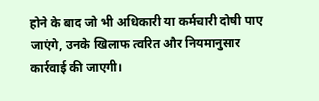होने के बाद जो भी अधिकारी या कर्मचारी दोषी पाए जाएंगे, उनके खिलाफ त्वरित और नियमानुसार कार्रवाई की जाएगी।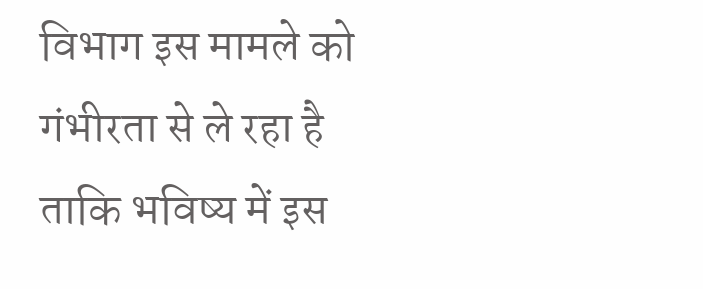विभाग इस मामले को गंभीरता से ले रहा है ताकि भविष्य में इस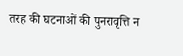तरह की घटनाओं की पुनरावृत्ति न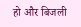हो और बिजली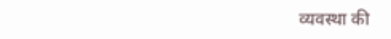व्यवस्था की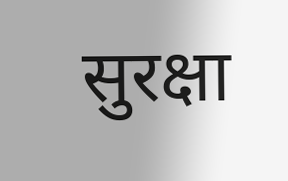सुरक्षा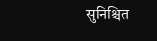सुनिश्चित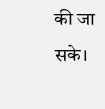की जा सके।